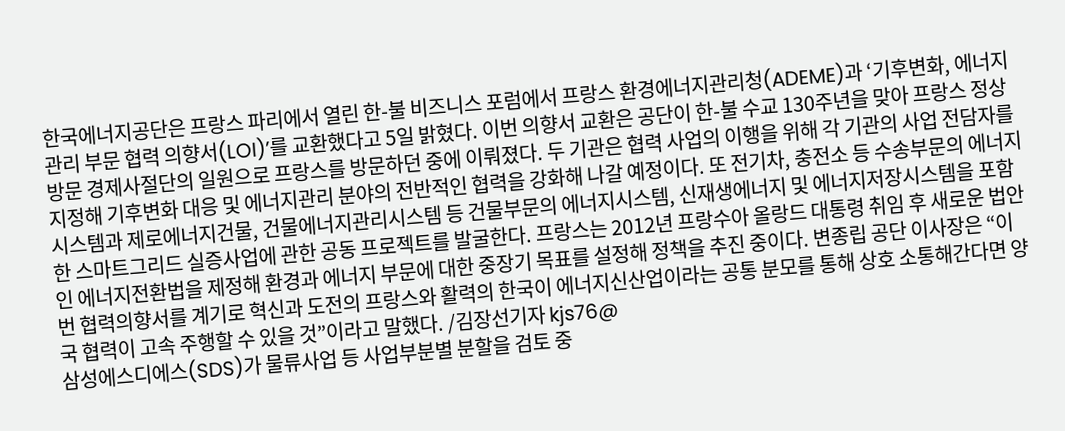한국에너지공단은 프랑스 파리에서 열린 한-불 비즈니스 포럼에서 프랑스 환경에너지관리청(ADEME)과 ‘기후변화, 에너지관리 부문 협력 의향서(LOI)’를 교환했다고 5일 밝혔다. 이번 의향서 교환은 공단이 한-불 수교 130주년을 맞아 프랑스 정상방문 경제사절단의 일원으로 프랑스를 방문하던 중에 이뤄졌다. 두 기관은 협력 사업의 이행을 위해 각 기관의 사업 전담자를 지정해 기후변화 대응 및 에너지관리 분야의 전반적인 협력을 강화해 나갈 예정이다. 또 전기차, 충전소 등 수송부문의 에너지시스템과 제로에너지건물, 건물에너지관리시스템 등 건물부문의 에너지시스템, 신재생에너지 및 에너지저장시스템을 포함한 스마트그리드 실증사업에 관한 공동 프로젝트를 발굴한다. 프랑스는 2012년 프랑수아 올랑드 대통령 취임 후 새로운 법안인 에너지전환법을 제정해 환경과 에너지 부문에 대한 중장기 목표를 설정해 정책을 추진 중이다. 변종립 공단 이사장은 “이번 협력의향서를 계기로 혁신과 도전의 프랑스와 활력의 한국이 에너지신산업이라는 공통 분모를 통해 상호 소통해간다면 양국 협력이 고속 주행할 수 있을 것”이라고 말했다. /김장선기자 kjs76@
삼성에스디에스(SDS)가 물류사업 등 사업부분별 분할을 검토 중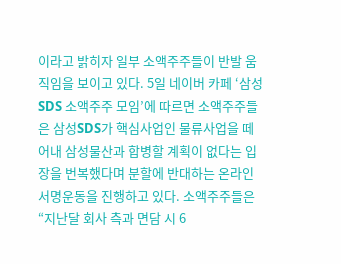이라고 밝히자 일부 소액주주들이 반발 움직임을 보이고 있다. 5일 네이버 카페 ‘삼성SDS 소액주주 모임’에 따르면 소액주주들은 삼성SDS가 핵심사업인 물류사업을 떼어내 삼성물산과 합병할 계획이 없다는 입장을 번복했다며 분할에 반대하는 온라인 서명운동을 진행하고 있다. 소액주주들은 “지난달 회사 측과 면담 시 6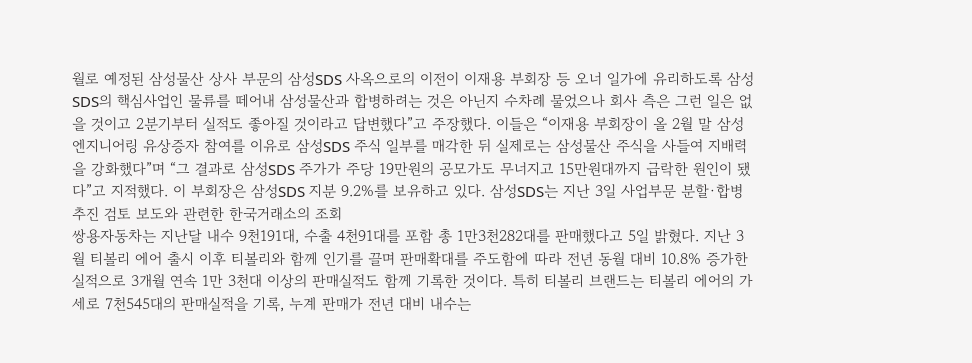월로 예정된 삼성물산 상사 부문의 삼성SDS 사옥으로의 이전이 이재용 부회장 등 오너 일가에 유리하도록 삼성SDS의 핵심사업인 물류를 떼어내 삼성물산과 합병하려는 것은 아닌지 수차례 물었으나 회사 측은 그런 일은 없을 것이고 2분기부터 실적도 좋아질 것이라고 답변했다”고 주장했다. 이들은 “이재용 부회장이 올 2월 말 삼성엔지니어링 유상증자 참여를 이유로 삼성SDS 주식 일부를 매각한 뒤 실제로는 삼성물산 주식을 사들여 지배력을 강화했다”며 “그 결과로 삼성SDS 주가가 주당 19만원의 공모가도 무너지고 15만원대까지 급락한 원인이 됐다”고 지적했다. 이 부회장은 삼성SDS 지분 9.2%를 보유하고 있다. 삼성SDS는 지난 3일 사업부문 분할·합병 추진 검토 보도와 관련한 한국거래소의 조회
쌍용자동차는 지난달 내수 9천191대, 수출 4천91대를 포함 총 1만3천282대를 판매했다고 5일 밝혔다. 지난 3월 티볼리 에어 출시 이후 티볼리와 함께 인기를 끌며 판매확대를 주도함에 따라 전년 동월 대비 10.8% 증가한 실적으로 3개월 연속 1만 3천대 이상의 판매실적도 함께 기록한 것이다. 특히 티볼리 브랜드는 티볼리 에어의 가세로 7천545대의 판매실적을 기록, 누계 판매가 전년 대비 내수는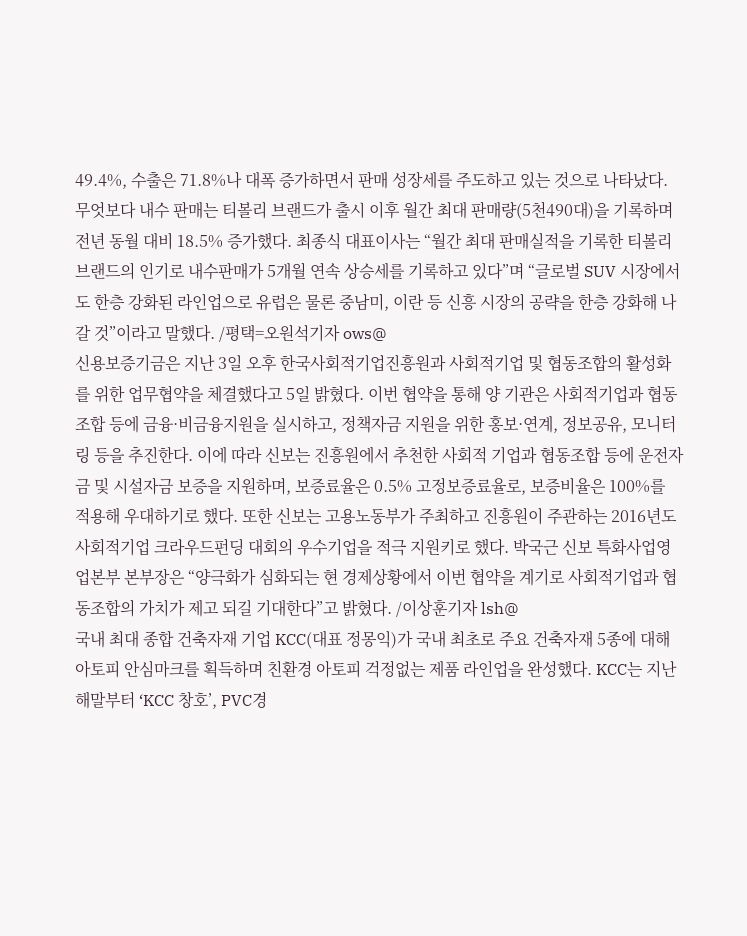49.4%, 수출은 71.8%나 대폭 증가하면서 판매 성장세를 주도하고 있는 것으로 나타났다. 무엇보다 내수 판매는 티볼리 브랜드가 출시 이후 월간 최대 판매량(5천490대)을 기록하며 전년 동월 대비 18.5% 증가했다. 최종식 대표이사는 “월간 최대 판매실적을 기록한 티볼리 브랜드의 인기로 내수판매가 5개월 연속 상승세를 기록하고 있다”며 “글로벌 SUV 시장에서도 한층 강화된 라인업으로 유럽은 물론 중남미, 이란 등 신흥 시장의 공략을 한층 강화해 나갈 것”이라고 말했다. /평택=오원석기자 ows@
신용보증기금은 지난 3일 오후 한국사회적기업진흥원과 사회적기업 및 협동조합의 활성화를 위한 업무협약을 체결했다고 5일 밝혔다. 이번 협약을 통해 양 기관은 사회적기업과 협동조합 등에 금융·비금융지원을 실시하고, 정책자금 지원을 위한 홍보·연계, 정보공유, 모니터링 등을 추진한다. 이에 따라 신보는 진흥원에서 추천한 사회적 기업과 협동조합 등에 운전자금 및 시설자금 보증을 지원하며, 보증료율은 0.5% 고정보증료율로, 보증비율은 100%를 적용해 우대하기로 했다. 또한 신보는 고용노동부가 주최하고 진흥원이 주관하는 2016년도 사회적기업 크라우드펀딩 대회의 우수기업을 적극 지원키로 했다. 박국근 신보 특화사업영업본부 본부장은 “양극화가 심화되는 현 경제상황에서 이번 협약을 계기로 사회적기업과 협동조합의 가치가 제고 되길 기대한다”고 밝혔다. /이상훈기자 lsh@
국내 최대 종합 건축자재 기업 KCC(대표 정몽익)가 국내 최초로 주요 건축자재 5종에 대해 아토피 안심마크를 획득하며 친환경 아토피 걱정없는 제품 라인업을 완성했다. KCC는 지난해말부터 ‘KCC 창호’, PVC경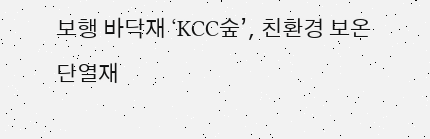보행 바닥재 ‘KCC숲’, 친환경 보온단열재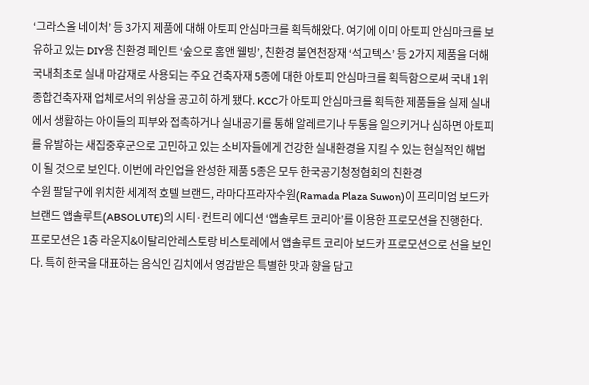‘그라스올 네이처’ 등 3가지 제품에 대해 아토피 안심마크를 획득해왔다. 여기에 이미 아토피 안심마크를 보유하고 있는 DIY용 친환경 페인트 ‘숲으로 홈앤 웰빙’, 친환경 불연천장재 ‘석고텍스’ 등 2가지 제품을 더해 국내최초로 실내 마감재로 사용되는 주요 건축자재 5종에 대한 아토피 안심마크를 획득함으로써 국내 1위 종합건축자재 업체로서의 위상을 공고히 하게 됐다. KCC가 아토피 안심마크를 획득한 제품들을 실제 실내에서 생활하는 아이들의 피부와 접촉하거나 실내공기를 통해 알레르기나 두통을 일으키거나 심하면 아토피를 유발하는 새집중후군으로 고민하고 있는 소비자들에게 건강한 실내환경을 지킬 수 있는 현실적인 해법이 될 것으로 보인다. 이번에 라인업을 완성한 제품 5종은 모두 한국공기청정협회의 친환경
수원 팔달구에 위치한 세계적 호텔 브랜드, 라마다프라자수원(Ramada Plaza Suwon)이 프리미엄 보드카 브랜드 앱솔루트(ABSOLUTE)의 시티·컨트리 에디션 ‘앱솔루트 코리아’를 이용한 프로모션을 진행한다. 프로모션은 1층 라운지&이탈리안레스토랑 비스토레에서 앱솔루트 코리아 보드카 프로모션으로 선을 보인다. 특히 한국을 대표하는 음식인 김치에서 영감받은 특별한 맛과 향을 담고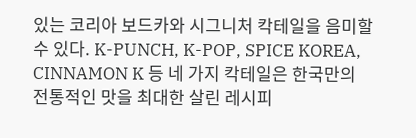있는 코리아 보드카와 시그니처 칵테일을 음미할 수 있다. K-PUNCH, K-POP, SPICE KOREA, CINNAMON K 등 네 가지 칵테일은 한국만의 전통적인 맛을 최대한 살린 레시피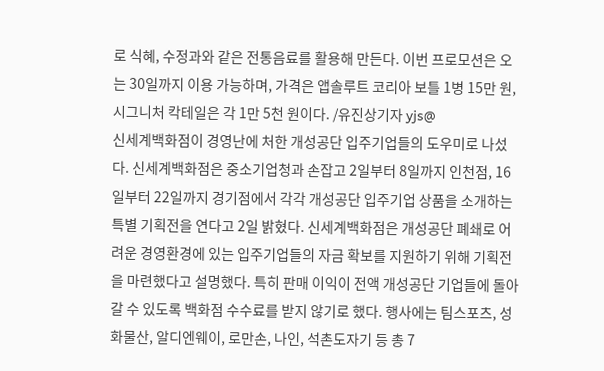로 식혜, 수정과와 같은 전통음료를 활용해 만든다. 이번 프로모션은 오는 30일까지 이용 가능하며, 가격은 앱솔루트 코리아 보틀 1병 15만 원, 시그니처 칵테일은 각 1만 5천 원이다. /유진상기자 yjs@
신세계백화점이 경영난에 처한 개성공단 입주기업들의 도우미로 나섰다. 신세계백화점은 중소기업청과 손잡고 2일부터 8일까지 인천점, 16일부터 22일까지 경기점에서 각각 개성공단 입주기업 상품을 소개하는 특별 기획전을 연다고 2일 밝혔다. 신세계백화점은 개성공단 폐쇄로 어려운 경영환경에 있는 입주기업들의 자금 확보를 지원하기 위해 기획전을 마련했다고 설명했다. 특히 판매 이익이 전액 개성공단 기업들에 돌아갈 수 있도록 백화점 수수료를 받지 않기로 했다. 행사에는 팀스포츠, 성화물산, 알디엔웨이, 로만손, 나인, 석촌도자기 등 총 7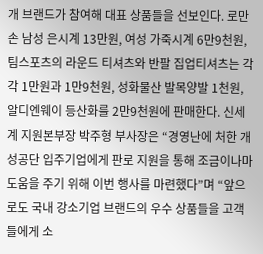개 브랜드가 참여해 대표 상품들을 선보인다. 로만손 남성 은시계 13만원, 여성 가죽시계 6만9천원, 팀스포츠의 라운드 티셔츠와 반팔 집업티셔츠는 각각 1만원과 1만9천원, 성화물산 발목양발 1천원, 알디엔웨이 등산화를 2만9천원에 판매한다. 신세계 지원본부장 박주형 부사장은 “경영난에 처한 개성공단 입주기업에게 판로 지원을 통해 조금이나마 도움을 주기 위해 이번 행사를 마련했다”며 “앞으로도 국내 강소기업 브랜드의 우수 상품들을 고객들에게 소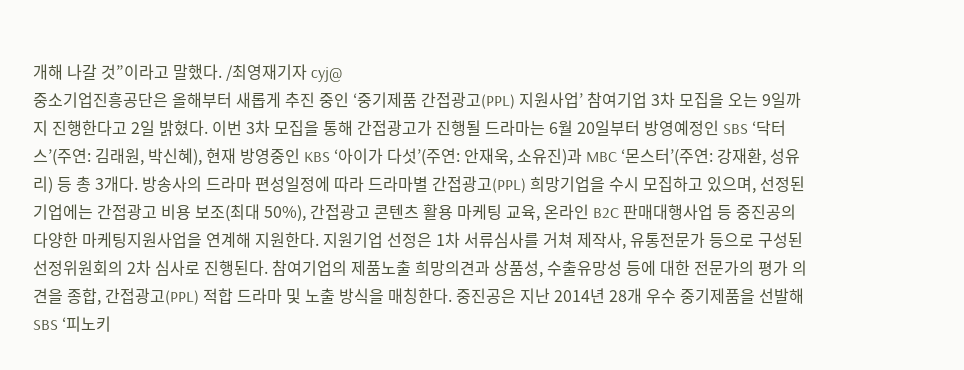개해 나갈 것”이라고 말했다. /최영재기자 cyj@
중소기업진흥공단은 올해부터 새롭게 추진 중인 ‘중기제품 간접광고(PPL) 지원사업’ 참여기업 3차 모집을 오는 9일까지 진행한다고 2일 밝혔다. 이번 3차 모집을 통해 간접광고가 진행될 드라마는 6월 20일부터 방영예정인 SBS ‘닥터스’(주연: 김래원, 박신혜), 현재 방영중인 KBS ‘아이가 다섯’(주연: 안재욱, 소유진)과 MBC ‘몬스터’(주연: 강재환, 성유리) 등 총 3개다. 방송사의 드라마 편성일정에 따라 드라마별 간접광고(PPL) 희망기업을 수시 모집하고 있으며, 선정된 기업에는 간접광고 비용 보조(최대 50%), 간접광고 콘텐츠 활용 마케팅 교육, 온라인 B2C 판매대행사업 등 중진공의 다양한 마케팅지원사업을 연계해 지원한다. 지원기업 선정은 1차 서류심사를 거쳐 제작사, 유통전문가 등으로 구성된 선정위원회의 2차 심사로 진행된다. 참여기업의 제품노출 희망의견과 상품성, 수출유망성 등에 대한 전문가의 평가 의견을 종합, 간접광고(PPL) 적합 드라마 및 노출 방식을 매칭한다. 중진공은 지난 2014년 28개 우수 중기제품을 선발해 SBS ‘피노키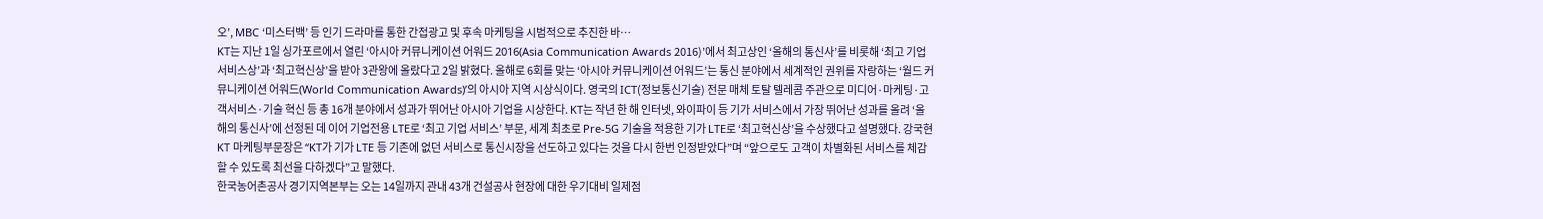오’, MBC ‘미스터백’ 등 인기 드라마를 통한 간접광고 및 후속 마케팅을 시범적으로 추진한 바…
KT는 지난 1일 싱가포르에서 열린 ‘아시아 커뮤니케이션 어워드 2016(Asia Communication Awards 2016)’에서 최고상인 ‘올해의 통신사’를 비롯해 ‘최고 기업 서비스상’과 ‘최고혁신상’을 받아 3관왕에 올랐다고 2일 밝혔다. 올해로 6회를 맞는 ‘아시아 커뮤니케이션 어워드’는 통신 분야에서 세계적인 권위를 자랑하는 ‘월드 커뮤니케이션 어워드(World Communication Awards)’의 아시아 지역 시상식이다. 영국의 ICT(정보통신기술) 전문 매체 토탈 텔레콤 주관으로 미디어·마케팅·고객서비스·기술 혁신 등 총 16개 분야에서 성과가 뛰어난 아시아 기업을 시상한다. KT는 작년 한 해 인터넷, 와이파이 등 기가 서비스에서 가장 뛰어난 성과를 올려 ‘올해의 통신사’에 선정된 데 이어 기업전용 LTE로 ‘최고 기업 서비스’ 부문, 세계 최초로 Pre-5G 기술을 적용한 기가 LTE로 ‘최고혁신상’을 수상했다고 설명했다. 강국현 KT 마케팅부문장은 “KT가 기가 LTE 등 기존에 없던 서비스로 통신시장을 선도하고 있다는 것을 다시 한번 인정받았다”며 “앞으로도 고객이 차별화된 서비스를 체감할 수 있도록 최선을 다하겠다”고 말했다.
한국농어촌공사 경기지역본부는 오는 14일까지 관내 43개 건설공사 현장에 대한 우기대비 일제점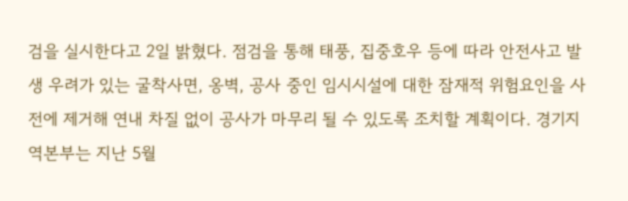검을 실시한다고 2일 밝혔다. 점검을 통해 태풍, 집중호우 등에 따라 안전사고 발생 우려가 있는 굴착사면, 옹벽, 공사 중인 임시시설에 대한 잠재적 위험요인을 사전에 제거해 연내 차질 없이 공사가 마무리 될 수 있도록 조치할 계획이다. 경기지역본부는 지난 5월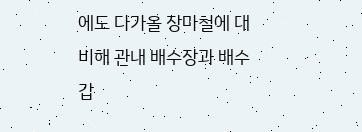에도 다가올 장마철에 대비해 관내 배수장과 배수갑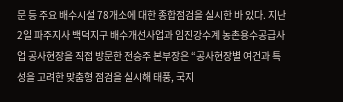문 등 주요 배수시설 78개소에 대한 종합점검을 실시한 바 있다. 지난 2일 파주지사 백덕지구 배수개선사업과 임진강수계 농촌용수공급사업 공사현장을 직접 방문한 전승주 본부장은 “공사현장별 여건과 특성을 고려한 맞춤형 점검을 실시해 태풍, 국지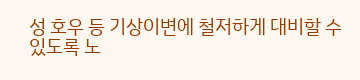성 호우 등 기상이변에 철저하게 대비할 수 있도록 노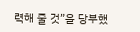력해 줄 것”을 당부했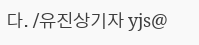다. /유진상기자 yjs@